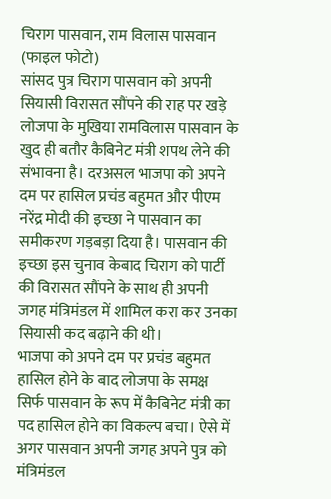चिराग पासवान, राम विलास पासवान (फाइल फोटो)
सांसद पुत्र चिराग पासवान को अपनी सियासी विरासत सौंपने की राह पर खड़े लोजपा के मुखिया रामविलास पासवान के खुद ही बतौर कैबिनेट मंत्री शपथ लेने की संभावना है। दरअसल भाजपा को अपने दम पर हासिल प्रचंड बहुमत और पीएम नरेंद्र मोदी की इच्छा ने पासवान का समीकरण गड़बड़ा दिया है। पासवान की इच्छा इस चुनाव केबाद चिराग को पार्टी की विरासत सौंपने के साथ ही अपनी जगह मंत्रिमंडल में शामिल करा कर उनका सियासी कद बढ़ाने की थी।
भाजपा को अपने दम पर प्रचंड बहुमत हासिल होने के बाद लोजपा के समक्ष सिर्फ पासवान के रूप में कैबिनेट मंत्री का पद हासिल होने का विकल्प बचा। ऐसे में अगर पासवान अपनी जगह अपने पुत्र को मंत्रिमंडल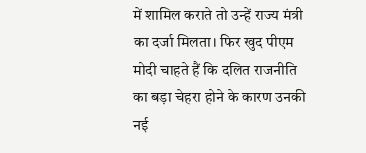में शामिल कराते तो उन्हें राज्य मंत्री का दर्जा मिलता। फिर खुद पीएम मोदी चाहते हैं कि दलित राजनीति का बड़ा चेहरा होने के कारण उनकी नई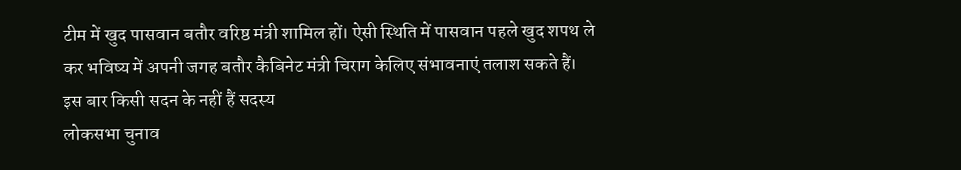टीम में खुद पासवान बतौर वरिष्ठ मंत्री शामिल हों। ऐसी स्थिति में पासवान पहले खुद शपथ ले कर भविष्य में अपनी जगह बतौर कैबिनेट मंत्री चिराग केलिए संभावनाएं तलाश सकते हैं।
इस बार किसी सदन के नहीं हैं सदस्य
लोकसभा चुनाव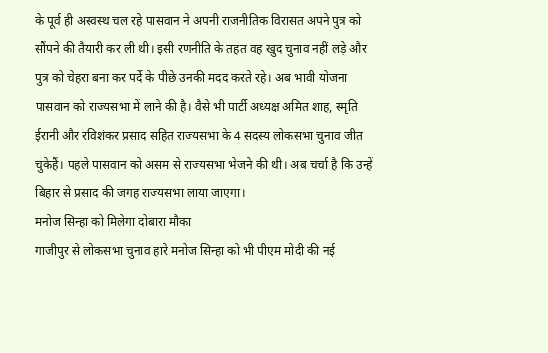के पूर्व ही अस्वस्थ चल रहे पासवान ने अपनी राजनीतिक विरासत अपने पुत्र को सौंपने की तैयारी कर ली थी। इसी रणनीति के तहत वह खुद चुनाव नहीं लड़े और पुत्र को चेहरा बना कर पर्दे के पीछे उनकी मदद करते रहे। अब भावी योजना पासवान को राज्यसभा में लाने की है। वैसे भी पार्टी अध्यक्ष अमित शाह, स्मृति ईरानी और रविशंकर प्रसाद सहित राज्यसभा के 4 सदस्य लोकसभा चुनाव जीत चुकेहैं। पहले पासवान को असम से राज्यसभा भेजने की थी। अब चर्चा है कि उन्हें बिहार से प्रसाद की जगह राज्यसभा लाया जाएगा।
मनोज सिन्हा को मिलेगा दोबारा मौका
गाजीपुर से लोकसभा चुनाव हारे मनोज सिन्हा को भी पीएम मोदी की नई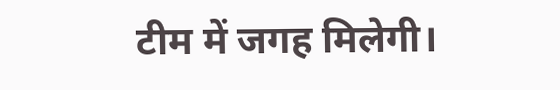टीम में जगह मिलेगी।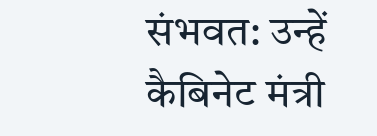संभवत: उन्हें कैबिनेट मंत्री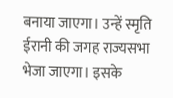बनाया जाएगा। उन्हें स्मृति ईरानी की जगह राज्यसभा भेजा जाएगा। इसके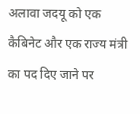अलावा जदयू को एक कैबिनेट और एक राज्य मंत्री का पद दिए जाने पर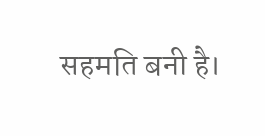सहमति बनी है।